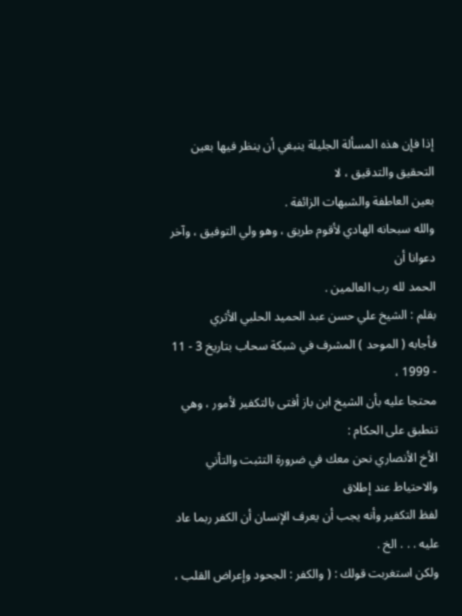إذا فإن هذه المسألة الجليلة ينبغي أن ينظر فيها بعين التحقيق والتدقيق ، لا
بعين العاطفة والشبهات الزائفة .
والله سبحانه الهادي لأقوم طريق ، وهو ولي التوفيق ، وآخر دعوانا أن
الحمد لله رب العالمين .
بقلم : الشيخ علي حسن عبد الحميد الحلبي الأثري
فأجابه ( الموحد ) المشرف في شبكة سحاب بتاريخ 3 - 11 - 1999 ،
محتجا عليه بأن الشيخ ابن باز أفتى بالتكفير لأمور ، وهي تنطبق على الحكام :
الأخ الأنصاري نحن معك في ضرورة التثبت والتأني والاحتياط عند إطلاق
لفظ التكفير وأنه يجب أن يعرف الإنسان أن الكفر ربما عاد عليه . . . الخ .
ولكن استغربت قولك : ( والكفر : الجحود وإعراض القلب ،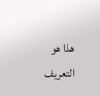هذا هو
التعريف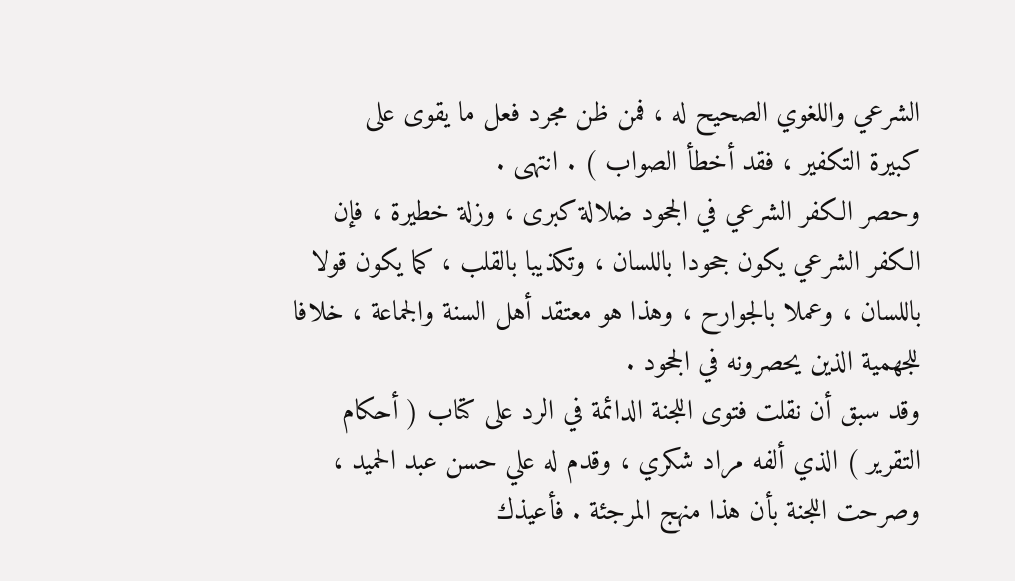الشرعي واللغوي الصحيح له ، فمن ظن مجرد فعل ما يقوى على
كبيرة التكفير ، فقد أخطأ الصواب ) . انتهى .
وحصر الكفر الشرعي في الجحود ضلالة كبرى ، وزلة خطيرة ، فإن
الكفر الشرعي يكون جحودا باللسان ، وتكذيبا بالقلب ، كما يكون قولا
باللسان ، وعملا بالجوارح ، وهذا هو معتقد أهل السنة والجماعة ، خلافا
للجهمية الذين يحصرونه في الجحود .
وقد سبق أن نقلت فتوى اللجنة الدائمة في الرد على كتاب ( أحكام
التقرير ) الذي ألفه مراد شكري ، وقدم له علي حسن عبد الحميد ،
وصرحت اللجنة بأن هذا منهج المرجئة . فأعيذك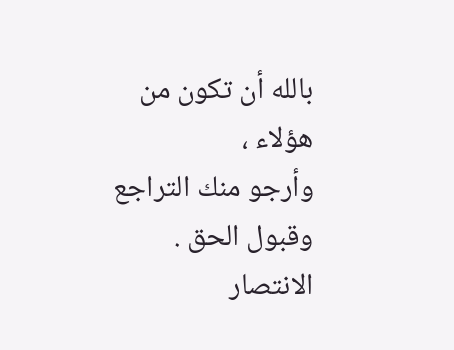بالله أن تكون من هؤلاء ،
وأرجو منك التراجع وقبول الحق .
الانتصار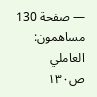— صفحة 130
مساهمون: العاملي
ص١٣٠